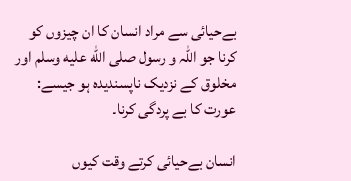بےحیائی سے مراد انسان کا ان چیزوں کو کرنا جو اللہ و رسول صلى الله عليه وسلم اور مخلوق کے نزدیک ناپسندیدہ ہو جیسے: عورت کا بے پردگی کرنا۔

انسان بےحیائی کرتے وقت کیوں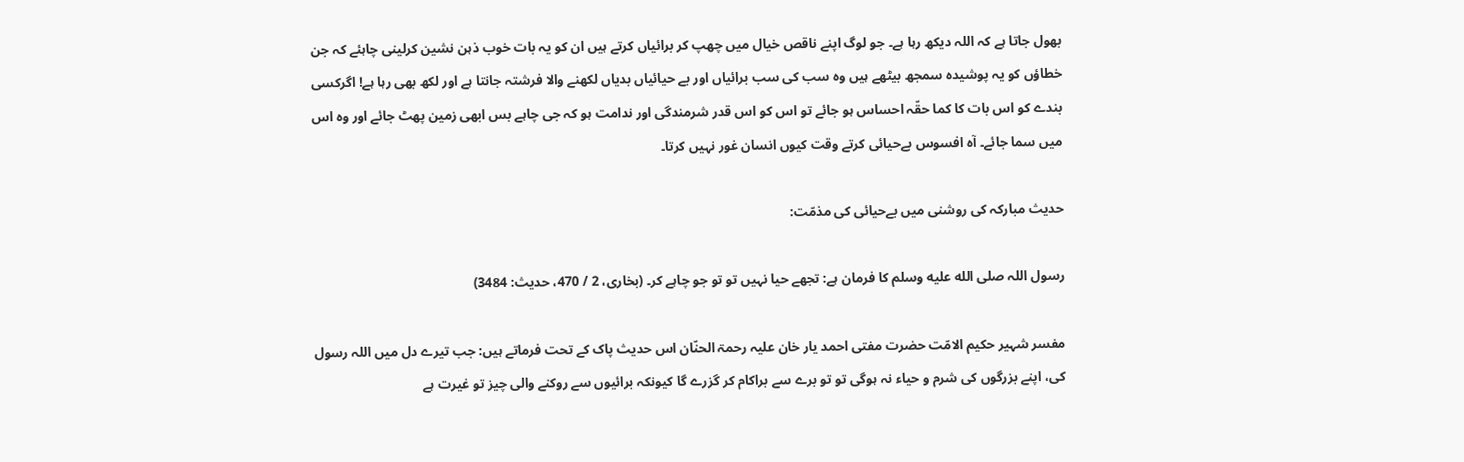بھول جاتا ہے کہ اللہ دیکھ رہا ہے۔ جو لوگ اپنے ناقص خیال میں چھپ کر برائیاں کرتے ہیں ان کو یہ بات خوب ذہن نشین کرلینی چاہئے کہ جن خطاؤں کو یہ پوشیدہ سمجھ بیٹھے ہیں وہ سب کی سب برائیاں اور بے حیائیاں بدیاں لکھنے والا فرشتہ جانتا ہے اور لکھ بھی رہا ہے! اگرکسی بندے کو اس بات کا کما حقّہ احساس ہو جائے تو اس کو اس قدر شرمندگی اور ندامت ہو کہ جی چاہے بس ابھی زمین پھٹ جائے اور وہ اس میں سما جائے۔ آہ افسوس بےحیائی کرتے وقت کیوں انسان غور نہیں کرتا۔

حدیث مبارکہ کی روشنی میں بےحیائی کی مذمّت:

رسول اللہ صلى الله عليه وسلم کا فرمان ہے: تجھے حیا نہیں تو تو جو چاہے کر۔ (بخاری، 2 / 470، حدیث: 3484)

مفسر شہیر حکیم الامّت حضرت مفتی احمد یار خان علیہ رحمۃ الحنّان اس حدیث پاک کے تحت فرماتے ہیں: جب تیرے دل میں اللہ رسول کی، اپنے بزرگوں کی شرم و حیاء نہ ہوگی تو تو برے سے براکام کر گزرے گا کیونکہ برائیوں سے روکنے والی چیز تو غیرت ہے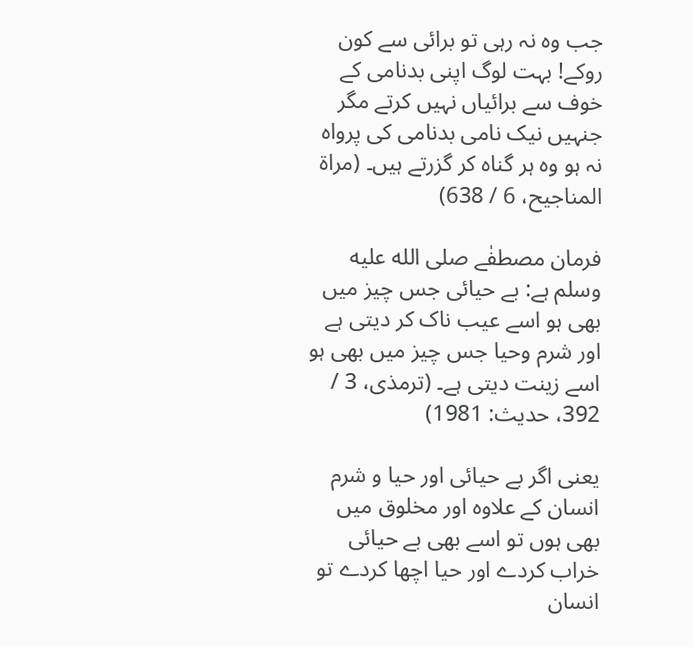جب وہ نہ رہی تو برائی سے کون روکے! بہت لوگ اپنی بدنامی کے خوف سے برائیاں نہیں کرتے مگر جنہیں نیک نامی بدنامی کی پرواہ نہ ہو وہ ہر گناہ کر گزرتے ہیں۔ (مراۃ المناجیح، 6 / 638)

فرمان مصطفٰے صلى الله عليه وسلم ہے: بے حیائی جس چیز میں بھی ہو اسے عیب ناک کر دیتی ہے اور شرم وحیا جس چیز میں بھی ہو اسے زینت دیتی ہے۔ (ترمذی، 3 / 392، حدیث: 1981)

یعنی اگر بے حیائی اور حیا و شرم انسان کے علاوہ اور مخلوق میں بھی ہوں تو اسے بھی بے حیائی خراب کردے اور حیا اچھا کردے تو انسان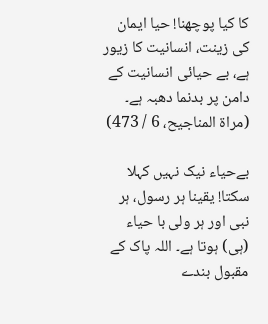کا کیا پوچھنا! حیا ایمان کی زینت، انسانیت کا زیور ہے، بے حیائی انسانیت کے دامن پر بدنما دھبہ ہے۔ (مراۃ المناجیح، 6 / 473)

بےحیاء نیک نہیں کہلا سکتا! یقینا ہر رسول، ہر نبی اور ہر ولی با حیاء (ہی) ہوتا ہے۔ اللہ پاک کے مقبول بندے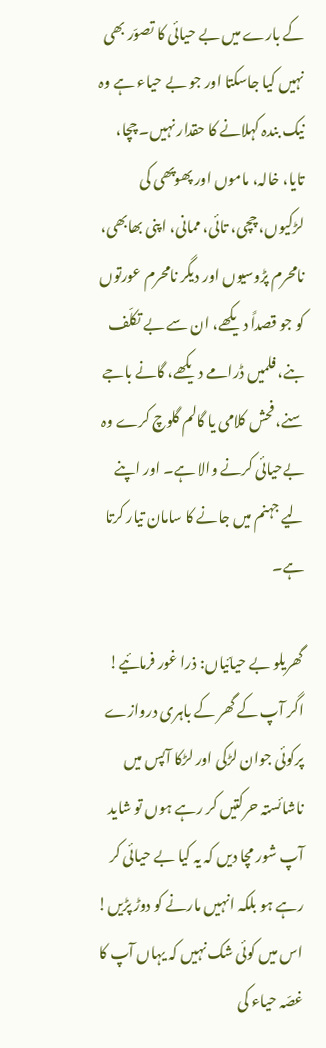کے بارے میں بے حیائی کا تصوّر بھی نہیں کیا جاسکتا اور جو بے حیاء ہے وہ نیک بندہ کہلانے کا حقدار نہیں۔ چچا، تایا، خالہ، ماموں اور پھوپھی کی لڑکیوں، چچی، تائی، ممانی، اپنی بھابھی، نامحرم پڑوسیوں اور دیگر نامحرم عورتوں کو جو قصداً دیکھے، ان سے بے تکلّف بنے، فلمیں ڈرامے دیکھے، گانے باجے سنے، فحش کلامی یا گالم گلوچ کرے وہ بےحیائی کرنے والا ہے۔ اور اپنے لیے جہنم میں جانے کا سامان تیار کرتا ہے۔

گھریلو بے حیائیاں: ذرا غور فرمائیے! اگر آپ کے گھر کے باہری دروازے پرکوئی جوان لڑکی اور لڑکا آپس میں ناشائستہ حرکتیں کر رہے ہوں تو شاید آپ شور مچا دیں کہ یہ کیا بے حیائی کر رہے ہو بلکہ انہیں مارنے کو دوڑ پڑیں! اس میں کوئی شک نہیں کہ یہاں آپ کا غصّہ حیاء کی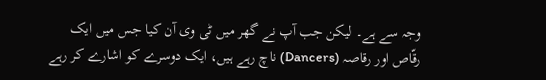وجہ سے ہے۔ لیکن جب آپ نے گھر میں ٹی وی آن کیا جس میں ایک رقّاص اور رقاصہ (Dancers) ناچ رہے ہیں، ایک دوسرے کو اشارے کر رہے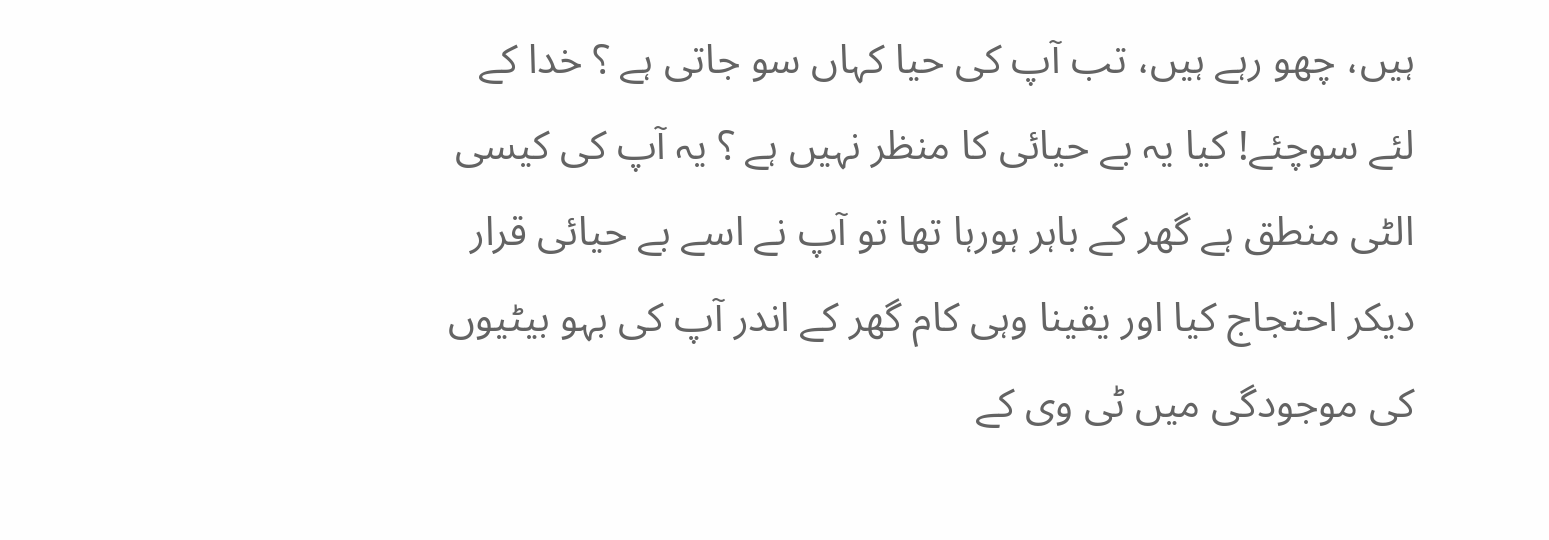ہیں، چھو رہے ہیں، تب آپ کی حیا کہاں سو جاتی ہے ؟ خدا کے لئے سوچئے! کیا یہ بے حیائی کا منظر نہیں ہے ؟ یہ آپ کی کیسی الٹی منطق ہے گھر کے باہر ہورہا تھا تو آپ نے اسے بے حیائی قرار دیکر احتجاج کیا اور یقینا وہی کام گھر کے اندر آپ کی بہو بیٹیوں کی موجودگی میں ٹی وی کے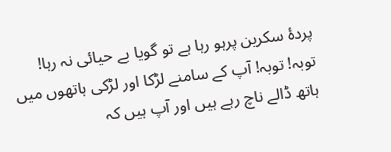پردۂ سکرین پرہو رہا ہے تو گویا بے حیائی نہ رہا! توبہ! توبہ! آپ کے سامنے لڑکا اور لڑکی ہاتھوں میں ہاتھ ڈالے ناچ رہے ہیں اور آپ ہیں کہ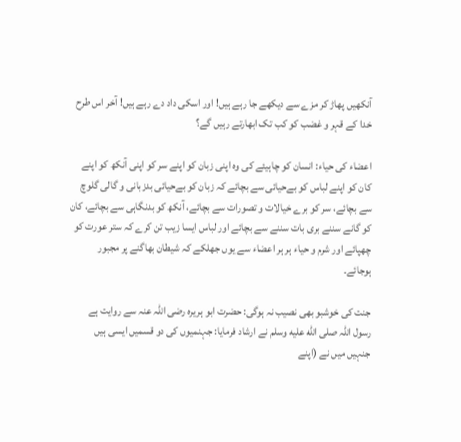آنکھیں پھاڑ کر مزے سے دیکھے جا رہے ہیں! اور اسکی داد دے رہے ہیں! آخر اس طرح خدا کے قہر و غضب کو کب تک ابھارتے رہیں گے؟

اعضاء کی حیاء: انسان کو چاہیئے کی وہ اپنی زبان کو اپنے سر کو اپنی آنکھ کو اپنے کان کو اپنے لباس کو بےحیائی سے بچائے کہ زبان کو بےحیائی بدزبانی و گالی گلوچ سے بچائے، سر کو برے خیالات و تصورات سے بچائے، آنکھ کو بدنگاہی سے بچائے، کان کو گانے سننے بری بات سننے سے بچائے اور لباس ایسا زیب تن کرے کہ ستر عورت کو چھپائے اور شرم و حیاء ہر ہر اعضاء سے یوں جھلکے کہ شیطان بھاگنے پر مجبور ہوجائے۔

جنت کی خوشبو بھی نصیب نہ ہوگی: حضرت ابو ہریرہ رضی اللہ عنہ سے روایت ہے رسول اللہ صلى الله عليه وسلم نے ارشاد فرمایا: جہنمیوں کی دو قسمیں ایسی ہیں جنہیں میں نے (اپنے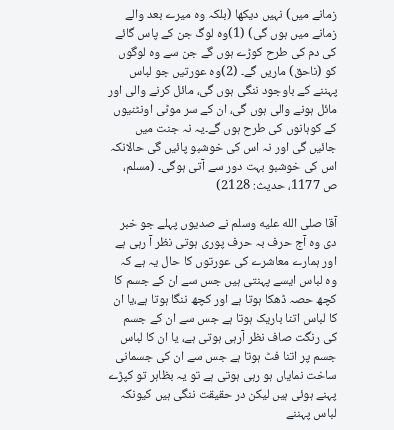زمانے میں) نہیں دیکھا (بلکہ وہ میرے بعد والے زمانے میں ہوں گی) (1)وہ لوگ جن کے پاس گائے کی دم کی طرح کوڑے ہوں گے جن سے وہ لوگوں کو (ناحق) ماریں گے۔ (2)وہ عورتیں جو لباس پہننے کے باوجود ننگی ہوں گی، مائل کرنے والی اور مائل ہونے والی ہوں گی، ان کے سر موٹی اونٹنیوں کے کوہانوں کی طرح ہوں گے۔یہ نہ جنت میں جائیں گی اور نہ اس کی خوشبو پائیں گی حالانکہ اس کی خوشبو بہت دور سے آتی ہوگی۔ (مسلم، ص 1177، حدیث: 2128)

آقا صلى الله عليه وسلم نے صدیوں پہلے جو خبر دی وہ آج حرف بہ حرف پوری ہوتی نظر آ رہی ہے اور ہمارے معاشرے کی عورتوں کا حال یہ ہے کہ وہ لباس ایسے پہنتی ہیں جس سے ان کے جسم کا کچھ حصہ ڈھکا ہوتا ہے اور کچھ ننگا ہوتا ہے،یا ان کا لباس اتنا باریک ہوتا ہے جس سے ان کے جسم کی رنگت صاف نظر آرہی ہوتی ہے، یا ان کا لباس جسم پر اتنا فٹ ہوتا ہے جس سے ان کی جسمانی ساخت نمایاں ہو رہی ہوتی ہے تو یہ بظاہر تو کپڑے پہنے ہوئی ہیں لیکن در حقیقت ننگی ہیں کیونکہ لباس پہننے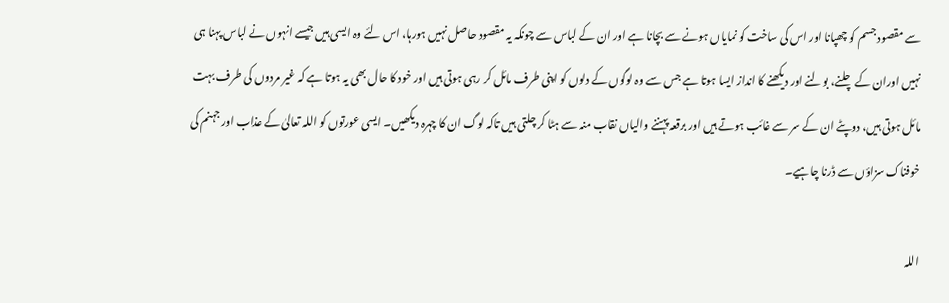سے مقصود جسم کو چھپانا اور اس کی ساخت کو نمایاں ہونے سے بچانا ہے اور ان کے لباس سے چونکہ یہ مقصود حاصل نہیں ہورہا، اس لئے وہ ایسی ہیں جیسے انہوں نے لباس پہنا ہی نہیں اوران کے چلنے، بولنے اور دیکھنے کا انداز ایسا ہوتا ہے جس سے وہ لوگوں کے دلوں کو اپنی طرف مائل کر رہی ہوتی ہیں اور خود کا حال بھی یہ ہوتا ہے کہ غیر مردوں کی طرف بہت مائل ہوتی ہیں، دوپٹے ان کے سر سے غائب ہوتے ہیں اور برقعہ پہننے والیاں نقاب منہ سے ہٹا کر چلتی ہیں تاکہ لوگ ان کا چہرہ دیکھیں۔ ایسی عورتوں کو اللہ تعالیٰ کے عذاب اور جہنم کی خوفناک سزاؤں سے ڈرنا چاہیے۔

اللہ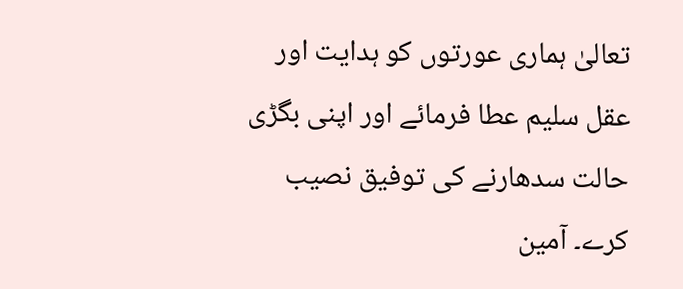تعالیٰ ہماری عورتوں کو ہدایت اور عقل سلیم عطا فرمائے اور اپنی بگڑی حالت سدھارنے کی توفیق نصیب کرے۔ آمین